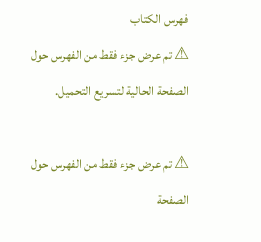فهرس الكتاب
⚠ تم عرض جزء فقط من الفهرس حول الصفحة الحالية لتسريع التحميل.

⚠ تم عرض جزء فقط من الفهرس حول الصفحة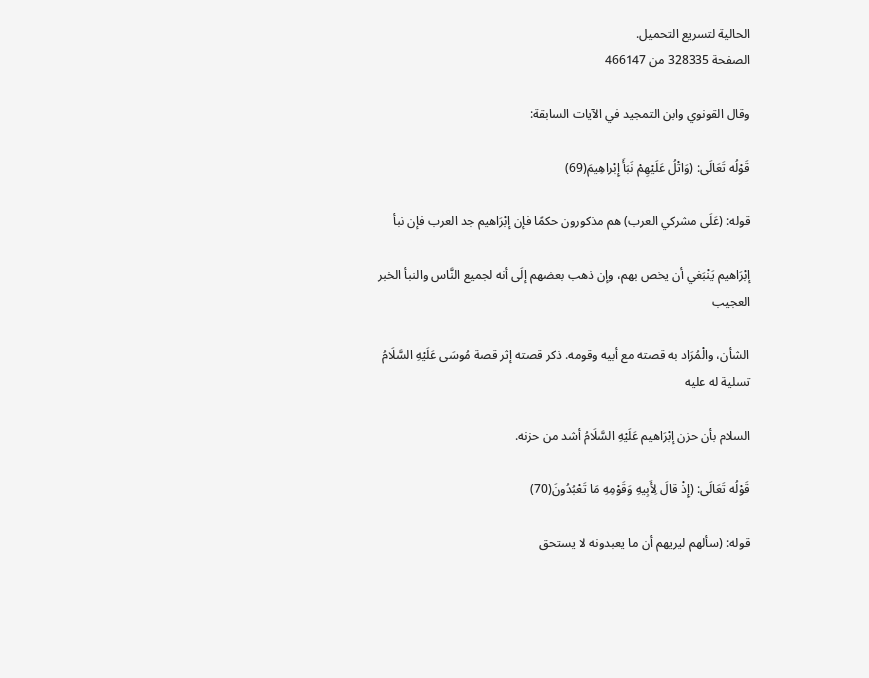الحالية لتسريع التحميل.
الصفحة 328335 من 466147

وقال القونوي وابن التمجيد في الآيات السابقة:

قَوْلُه تَعَالَى: (وَاتْلُ عَلَيْهِمْ نَبَأَ إِبْراهِيمَ(69)

قوله: (عَلَى مشركي العرب) هم مذكورون حكمًا فإن إبْرَاهيم جد العرب فإن نبأ

إبْرَاهيم يَنْبَغي أن يخص بهم، وإن ذهب بعضهم إلَى أنه لجميع النَّاس والنبأ الخبر العجيب

الشأن، والْمُرَاد به قصته مع أبيه وقومه. ذكر قصته إثر قصة مُوسَى عَلَيْهِ السَّلَامُ تسلية له عليه

السلام بأن حزن إبْرَاهيم عَلَيْهِ السَّلَامُ أشد من حزنه.

قَوْلُه تَعَالَى: (إِذْ قالَ لِأَبِيهِ وَقَوْمِهِ مَا تَعْبُدُونَ(70)

قوله: (سألهم ليريهم أن ما يعبدونه لا يستحق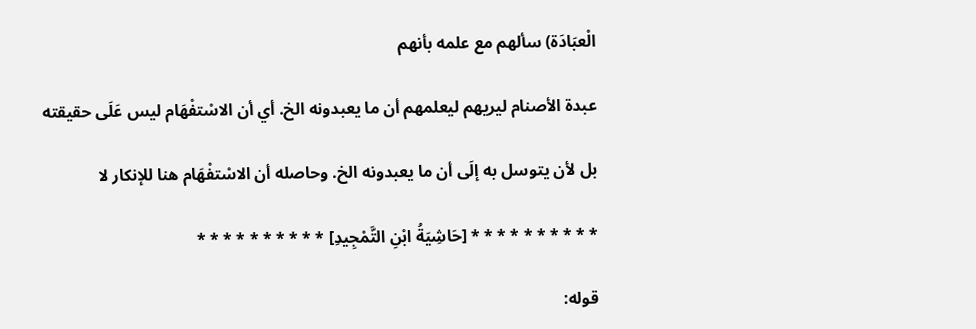الْعبَادَة) سألهم مع علمه بأنهم

عبدة الأصنام ليريهم ليعلمهم أن ما يعبدونه الخ. أي أن الاسْتفْهَام ليس عَلَى حقيقته

بل لأن يتوسل به إلَى أن ما يعبدونه الخ. وحاصله أن الاسْتفْهَام هنا للإنكار لا

* * * * * * * * * * [حَاشِيَةُ ابْنِ التَّمْجِيدِ] * * * * * * * * * *

قوله: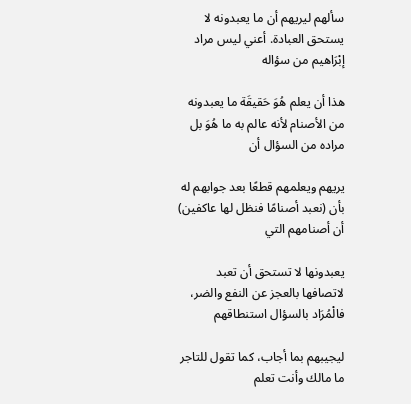سألهم ليريهم أن ما يعبدونه لا يستحق العبادة. أعني ليس مراد إبْرَاهيم من سؤاله

هذا أن يعلم هُوَ حَقيقَة ما يعبدونه من الأصنام لأنه عالم به ما هُوَ بل مراده من السؤال أن

يريهم ويعلمهم قطعًا بعد جوابهم له بأن (نعبد أصنامًا فنظل لها عاكفين) أن أصنامهم التي

يعبدونها لا تستحق أن تعبد لاتصافها بالعجز عن النفع والضر، فالْمُرَاد بالسؤال استنطاقهم

ليجيبهم بما أجاب، كما تقول للتاجر ما مالك وأنت تعلم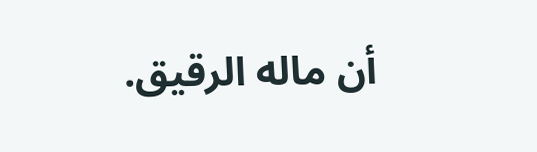أن ماله الرقيق.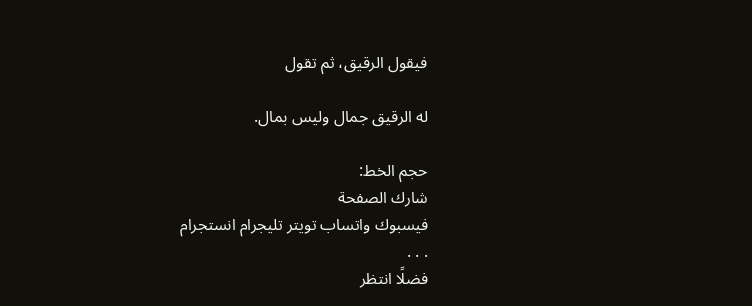فيقول الرقيق، ثم تقول

له الرقيق جمال وليس بمال.

حجم الخط:
شارك الصفحة
فيسبوك واتساب تويتر تليجرام انستجرام
. . .
فضلًا انتظر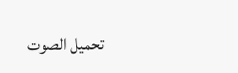تحميل الصوت